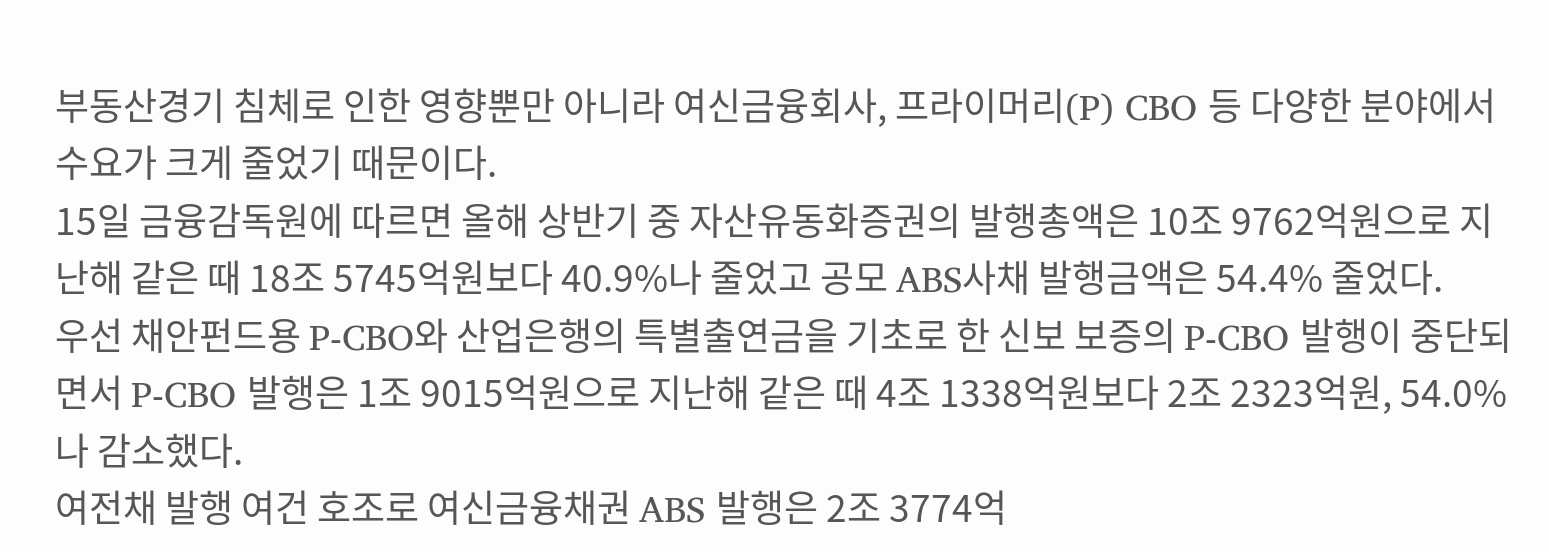부동산경기 침체로 인한 영향뿐만 아니라 여신금융회사, 프라이머리(P) CBO 등 다양한 분야에서 수요가 크게 줄었기 때문이다.
15일 금융감독원에 따르면 올해 상반기 중 자산유동화증권의 발행총액은 10조 9762억원으로 지난해 같은 때 18조 5745억원보다 40.9%나 줄었고 공모 ABS사채 발행금액은 54.4% 줄었다.
우선 채안펀드용 P-CBO와 산업은행의 특별출연금을 기초로 한 신보 보증의 P-CBO 발행이 중단되면서 P-CBO 발행은 1조 9015억원으로 지난해 같은 때 4조 1338억원보다 2조 2323억원, 54.0%나 감소했다.
여전채 발행 여건 호조로 여신금융채권 ABS 발행은 2조 3774억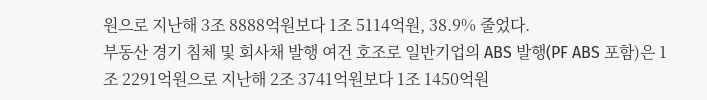원으로 지난해 3조 8888억원보다 1조 5114억원, 38.9% 줄었다.
부동산 경기 침체 및 회사채 발행 여건 호조로 일반기업의 ABS 발행(PF ABS 포함)은 1조 2291억원으로 지난해 2조 3741억원보다 1조 1450억원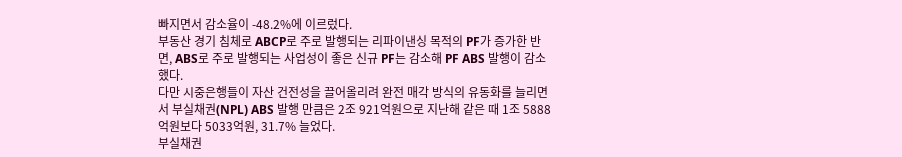빠지면서 감소율이 -48.2%에 이르렀다.
부동산 경기 침체로 ABCP로 주로 발행되는 리파이낸싱 목적의 PF가 증가한 반면, ABS로 주로 발행되는 사업성이 좋은 신규 PF는 감소해 PF ABS 발행이 감소했다.
다만 시중은행들이 자산 건전성을 끌어올리려 완전 매각 방식의 유동화를 늘리면서 부실채권(NPL) ABS 발행 만큼은 2조 921억원으로 지난해 같은 때 1조 5888억원보다 5033억원, 31.7% 늘었다.
부실채권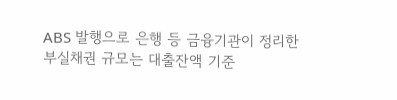ABS 발행으로 은행 등 금융기관이 정리한 부실채권 규모는 대출잔액 기준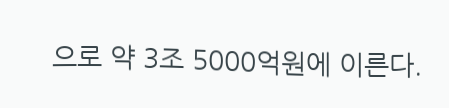으로 약 3조 5000억원에 이른다.